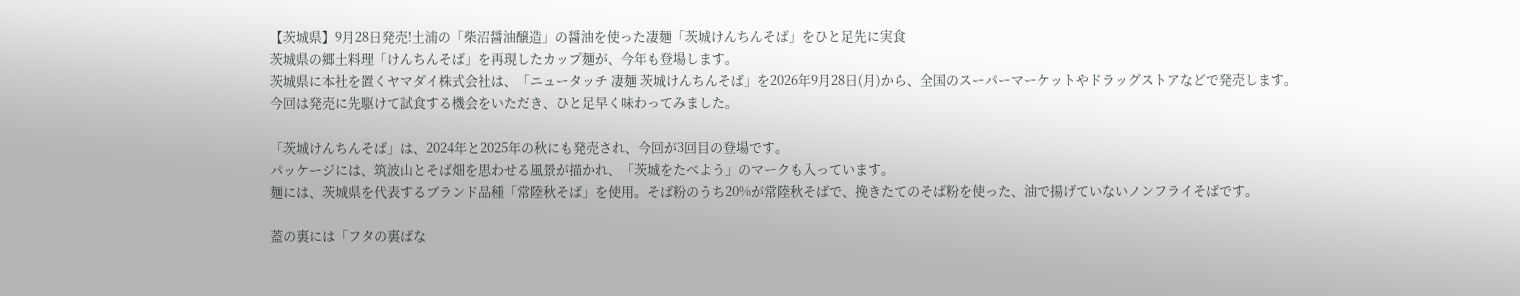【茨城県】9月28日発売!土浦の「柴沼醤油醸造」の醤油を使った凄麺「茨城けんちんそば」をひと足先に実食
茨城県の郷土料理「けんちんそば」を再現したカップ麺が、今年も登場します。
茨城県に本社を置くヤマダイ株式会社は、「ニュータッチ 凄麺 茨城けんちんそば」を2026年9月28日(月)から、全国のスーパーマーケットやドラッグストアなどで発売します。
今回は発売に先駆けて試食する機会をいただき、ひと足早く味わってみました。

「茨城けんちんそば」は、2024年と2025年の秋にも発売され、今回が3回目の登場です。
パッケージには、筑波山とそば畑を思わせる風景が描かれ、「茨城をたべよう」のマークも入っています。
麺には、茨城県を代表するブランド品種「常陸秋そば」を使用。そば粉のうち20%が常陸秋そばで、挽きたてのそば粉を使った、油で揚げていないノンフライそばです。

蓋の裏には「フタの裏ばな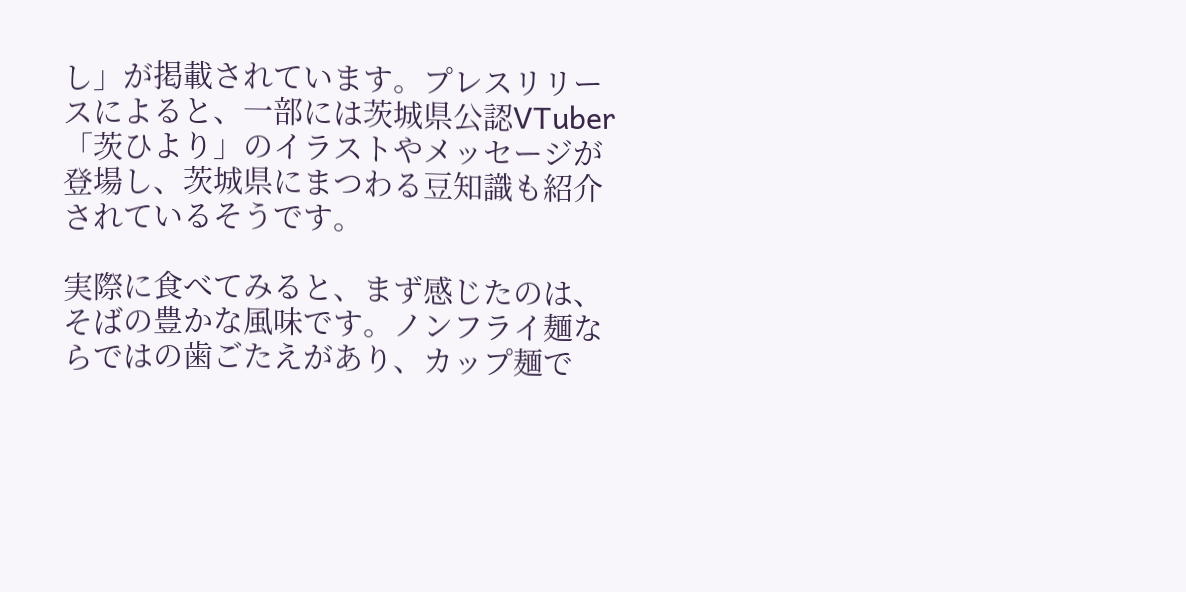し」が掲載されています。プレスリリースによると、一部には茨城県公認VTuber「茨ひより」のイラストやメッセージが登場し、茨城県にまつわる豆知識も紹介されているそうです。

実際に食べてみると、まず感じたのは、そばの豊かな風味です。ノンフライ麺ならではの歯ごたえがあり、カップ麺で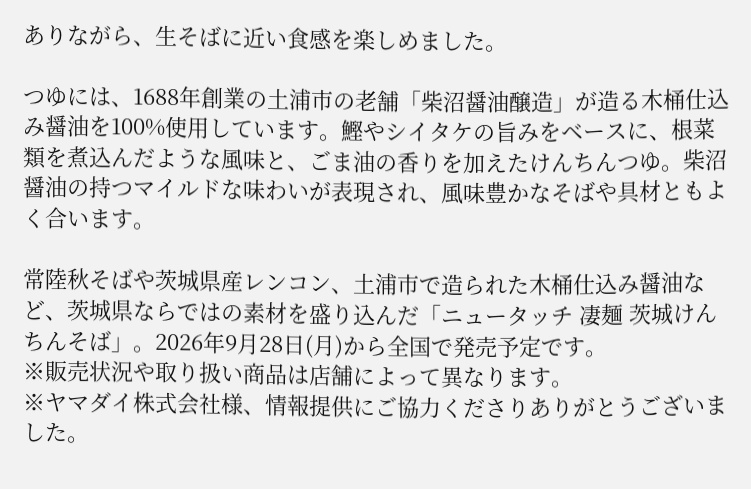ありながら、生そばに近い食感を楽しめました。

つゆには、1688年創業の土浦市の老舗「柴沼醤油醸造」が造る木桶仕込み醤油を100%使用しています。鰹やシイタケの旨みをベースに、根菜類を煮込んだような風味と、ごま油の香りを加えたけんちんつゆ。柴沼醤油の持つマイルドな味わいが表現され、風味豊かなそばや具材ともよく合います。

常陸秋そばや茨城県産レンコン、土浦市で造られた木桶仕込み醤油など、茨城県ならではの素材を盛り込んだ「ニュータッチ 凄麺 茨城けんちんそば」。2026年9月28日(月)から全国で発売予定です。
※販売状況や取り扱い商品は店舗によって異なります。
※ヤマダイ株式会社様、情報提供にご協力くださりありがとうございました。